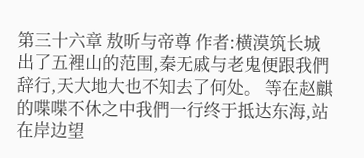第三十六章 敖昕与帝尊 作者:横漠筑长城 出了五裡山的范围,秦无戚与老鬼便跟我們辞行,天大地大也不知去了何处。 等在赵麒的喋喋不休之中我們一行终于抵达东海,站在岸边望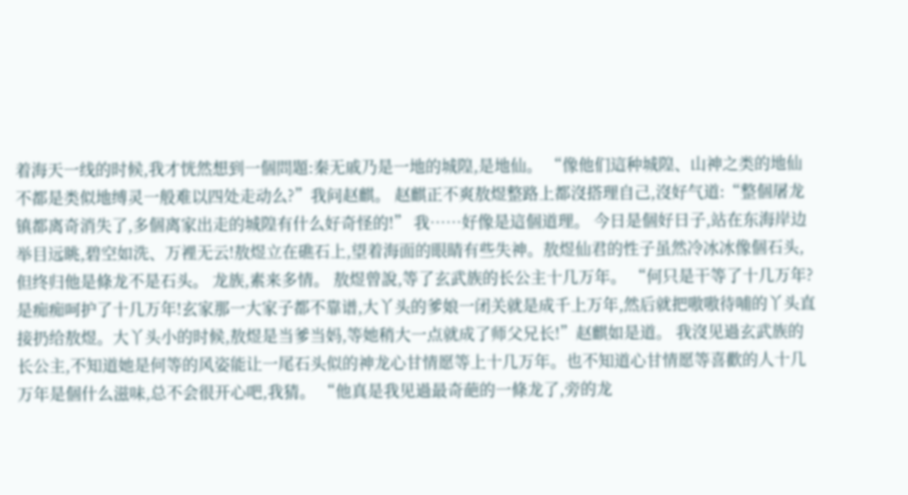着海天一线的时候,我才恍然想到一個問題:秦无戚乃是一地的城隍,是地仙。 “像他们這种城隍、山神之类的地仙不都是类似地缚灵一般难以四处走动么?”我问赵麒。 赵麒正不爽敖煜整路上都沒搭理自己,沒好气道:“整個屠龙镇都离奇消失了,多個离家出走的城隍有什么好奇怪的!” 我……好像是這個道理。 今日是個好日子,站在东海岸边举目远眺,碧空如洗、万裡无云!敖煜立在礁石上,望着海面的眼睛有些失神。敖煜仙君的性子虽然冷冰冰像個石头,但终归他是條龙不是石头。 龙族,素来多情。 敖煜曾說,等了玄武族的长公主十几万年。 “何只是干等了十几万年?是痴痴呵护了十几万年!玄家那一大家子都不靠谱,大丫头的爹娘一闭关就是成千上万年,然后就把嗷嗷待哺的丫头直接扔给敖煜。大丫头小的时候,敖煜是当爹当妈,等她稍大一点就成了师父兄长!”赵麒如是道。 我沒见過玄武族的长公主,不知道她是何等的风姿能让一尾石头似的神龙心甘情愿等上十几万年。也不知道心甘情愿等喜歡的人十几万年是個什么滋味,总不会很开心吧,我猜。 “他真是我见過最奇葩的一條龙了,旁的龙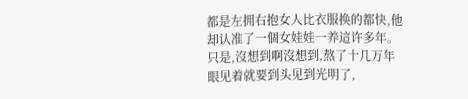都是左拥右抱女人比衣服换的都快,他却认准了一個女娃娃一养這许多年。只是,沒想到啊沒想到,熬了十几万年眼见着就要到头见到光明了,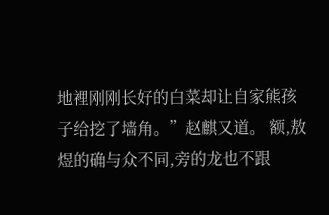地裡刚刚长好的白菜却让自家熊孩子给挖了墙角。”赵麒又道。 额,敖煜的确与众不同,旁的龙也不跟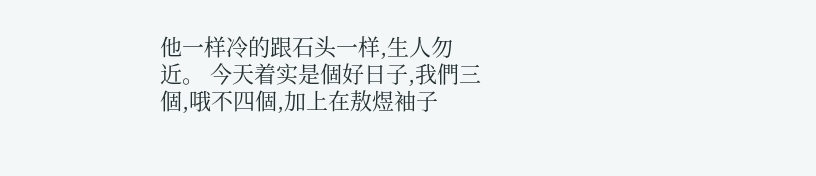他一样冷的跟石头一样,生人勿近。 今天着实是個好日子,我們三個,哦不四個,加上在敖煜袖子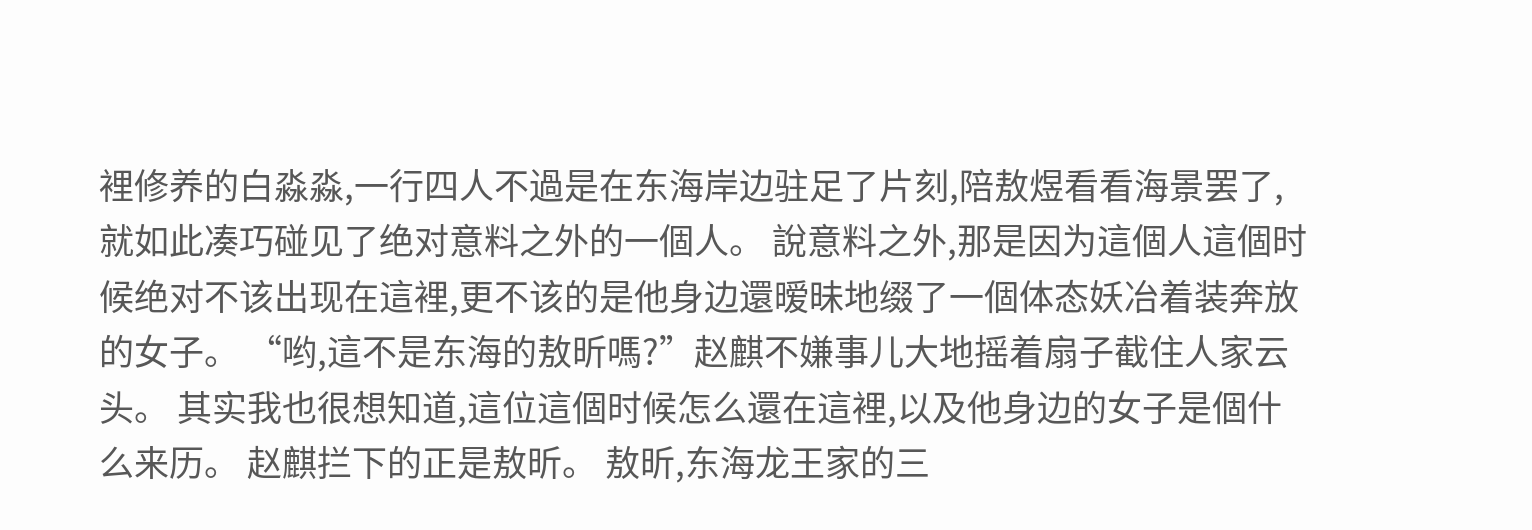裡修养的白淼淼,一行四人不過是在东海岸边驻足了片刻,陪敖煜看看海景罢了,就如此凑巧碰见了绝对意料之外的一個人。 說意料之外,那是因为這個人這個时候绝对不该出现在這裡,更不该的是他身边還暧昧地缀了一個体态妖冶着装奔放的女子。 “哟,這不是东海的敖昕嗎?”赵麒不嫌事儿大地摇着扇子截住人家云头。 其实我也很想知道,這位這個时候怎么還在這裡,以及他身边的女子是個什么来历。 赵麒拦下的正是敖昕。 敖昕,东海龙王家的三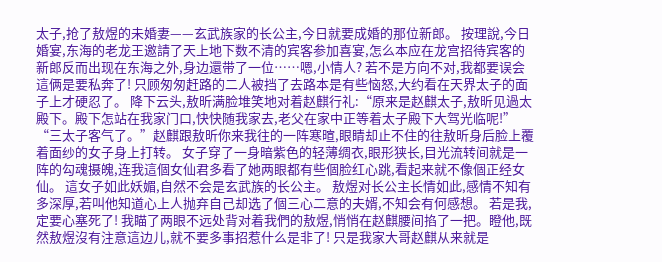太子,抢了敖煜的未婚妻——玄武族家的长公主,今日就要成婚的那位新郎。 按理說,今日婚宴,东海的老龙王邀請了天上地下数不清的宾客参加喜宴,怎么本应在龙宫招待宾客的新郎反而出现在东海之外,身边還带了一位……嗯,小情人? 若不是方向不对,我都要误会這俩是要私奔了! 只顾匆匆赶路的二人被挡了去路本是有些恼怒,大约看在天界太子的面子上才硬忍了。 降下云头,敖昕满脸堆笑地对着赵麒行礼:“原来是赵麒太子,敖昕见過太殿下。殿下怎站在我家门口,快快随我家去,老父在家中正等着太子殿下大驾光临呢!” “三太子客气了。”赵麒跟敖昕你来我往的一阵寒暄,眼睛却止不住的往敖昕身后脸上覆着面纱的女子身上打转。 女子穿了一身暗紫色的轻薄绸衣,眼形狭长,目光流转间就是一阵的勾魂摄魄,连我這個女仙君多看了她两眼都有些個脸红心跳,看起来就不像個正经女仙。 這女子如此妖媚,自然不会是玄武族的长公主。 敖煜对长公主长情如此,感情不知有多深厚,若叫他知道心上人抛弃自己却选了個三心二意的夫婿,不知会有何感想。 若是我,定要心塞死了! 我瞄了两眼不远处背对着我們的敖煜,悄悄在赵麒腰间掐了一把。瞪他,既然敖煜沒有注意這边儿,就不要多事招惹什么是非了! 只是我家大哥赵麒从来就是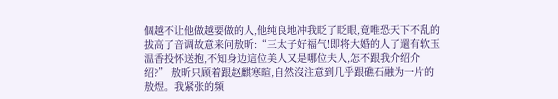個越不让他做越要做的人,他纯良地冲我眨了眨眼,竟唯恐天下不乱的拔高了音调故意来问敖昕:“三太子好福气!即将大婚的人了還有软玉温香投怀送抱,不知身边這位美人又是哪位夫人,怎不跟我介绍介绍?” 敖昕只顾着跟赵麒寒暄,自然沒注意到几乎跟礁石融为一片的敖煜。我紧张的频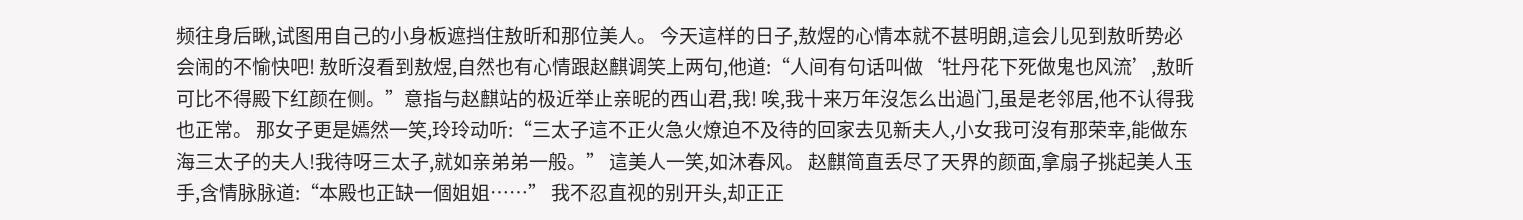频往身后瞅,试图用自己的小身板遮挡住敖昕和那位美人。 今天這样的日子,敖煜的心情本就不甚明朗,這会儿见到敖昕势必会闹的不愉快吧! 敖昕沒看到敖煜,自然也有心情跟赵麒调笑上两句,他道:“人间有句话叫做‘牡丹花下死做鬼也风流’,敖昕可比不得殿下红颜在侧。”意指与赵麒站的极近举止亲昵的西山君,我! 唉,我十来万年沒怎么出過门,虽是老邻居,他不认得我也正常。 那女子更是嫣然一笑,玲玲动听:“三太子這不正火急火燎迫不及待的回家去见新夫人,小女我可沒有那荣幸,能做东海三太子的夫人!我待呀三太子,就如亲弟弟一般。” 這美人一笑,如沐春风。 赵麒简直丢尽了天界的颜面,拿扇子挑起美人玉手,含情脉脉道:“本殿也正缺一個姐姐……” 我不忍直视的别开头,却正正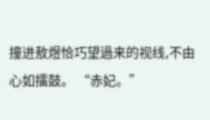撞进敖煜恰巧望過来的视线,不由心如擂鼓。 “赤妃。”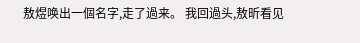敖煜唤出一個名字,走了過来。 我回過头,敖昕看见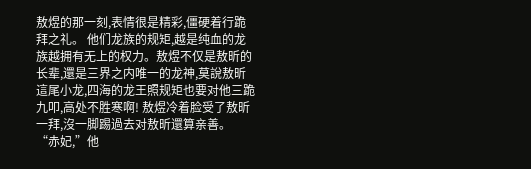敖煜的那一刻,表情很是精彩,僵硬着行跪拜之礼。 他们龙族的规矩,越是纯血的龙族越拥有无上的权力。敖煜不仅是敖昕的长辈,還是三界之内唯一的龙神,莫說敖昕這尾小龙,四海的龙王照规矩也要对他三跪九叩,高处不胜寒啊! 敖煜冷着脸受了敖昕一拜,沒一脚踢過去对敖昕還算亲善。 “赤妃,”他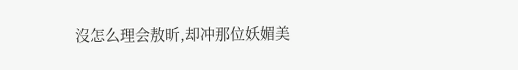沒怎么理会敖昕,却冲那位妖媚美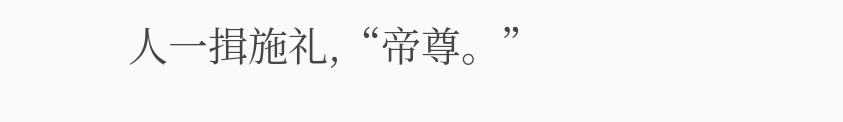人一揖施礼,“帝尊。”